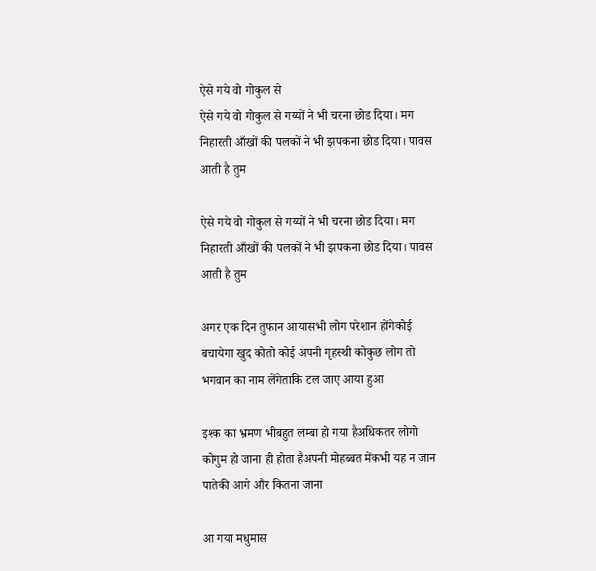ऐसे गये वो गोकुल से
ऐसे गये वो गोकुल से गय्यों ने भी चरना छोड दिया। मग निहारती आँखों की पलकों ने भी झपकना छोड दिया। पावस आती है तुम

ऐसे गये वो गोकुल से गय्यों ने भी चरना छोड दिया। मग निहारती आँखों की पलकों ने भी झपकना छोड दिया। पावस आती है तुम

अगर एक दिन तुफान आयासभी लोग परेशान होंगेकोई बचायेगा खुद कोतो कोई अपनी गृहस्थी कोकुछ लोग तो भगवान का नाम लेंगेताकि टल जाए आया हुआ

इश्क का भ्रमण भीबहुत लम्बा हो गया हैअधिकतर लोगो कोगुम हो जाना ही होता हैअपनी मोहब्बत मेंकभी यह न जान पातेकी आगे और कितना जाना

आ गया मधुमास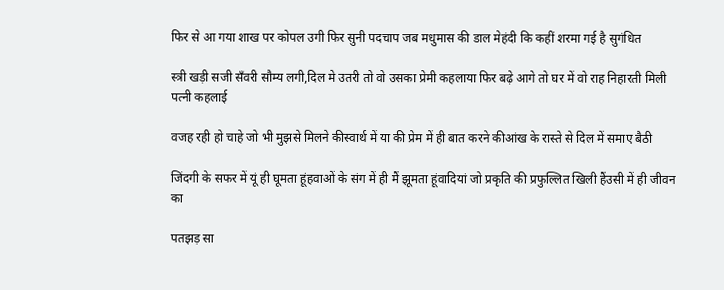फिर से आ गया शाख पर कोपल उगी फिर सुनी पदचाप जब मधुमास की डाल मेहंदी कि कहीं शरमा गई है सुगंधित

स्त्री खड़ी सजी सँवरी सौम्य लगी,दिल मे उतरी तो वो उसका प्रेमी कहलाया फिर बढ़े आगे तो घर में वो राह निहारती मिली पत्नी कहलाई

वजह रही हो चाहे जो भी मुझसे मिलने कीस्वार्थ में या की प्रेम में ही बात करने कीआंख के रास्ते से दिल में समाए बैठी

जिंदगी के सफर में यूं ही घूमता हूंहवाओं के संग में ही मैं झूमता हूंवादियां जो प्रकृति की प्रफुल्लित खिली हैंउसी में ही जीवन का

पतझड़ सा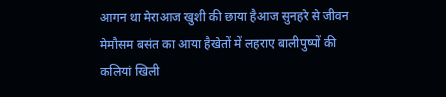आगन था मेराआज खुशी की छाया हैआज सुनहरे से जीवन मेमौसम बसंत का आया हैखेतों में लहराए बालीपुष्पों की कलियां खिली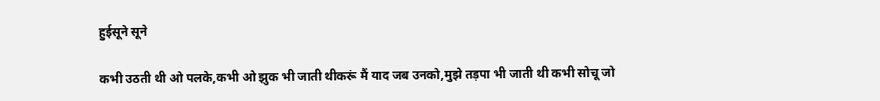हुईसूने सूने

कभी उठती थी ओ पलके,कभी ओ झुक भी जाती थीकरूं मैं याद जब उनको,मुझे तड़पा भी जाती थी कभी सोचू जो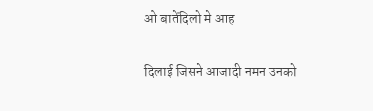ओ बातेंदिलो मे आह

दिलाई जिसने आजादी नमन उनको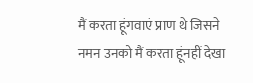मैं करता हूंगवाएं प्राण थे जिसने नमन उनको मैं करता हूंनहीं देखा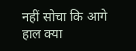नहीं सोचा कि आगे हाल क्या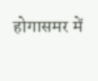होगासमर में